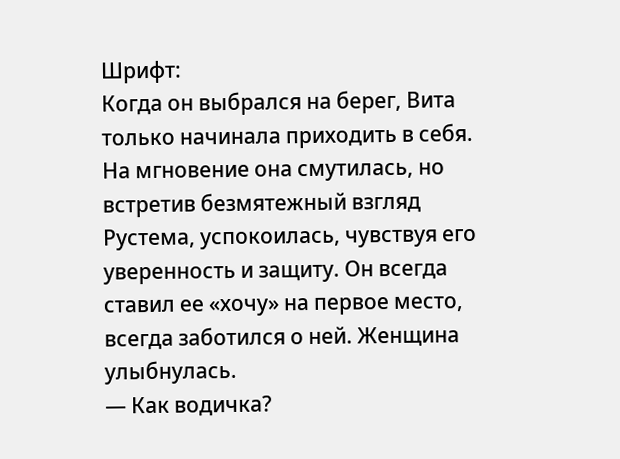Шрифт:
Когда он выбрался на берег, Вита только начинала приходить в себя. На мгновение она смутилась, но встретив безмятежный взгляд Рустема, успокоилась, чувствуя его уверенность и защиту. Он всегда ставил ее «хочу» на первое место, всегда заботился о ней. Женщина улыбнулась.
— Как водичка?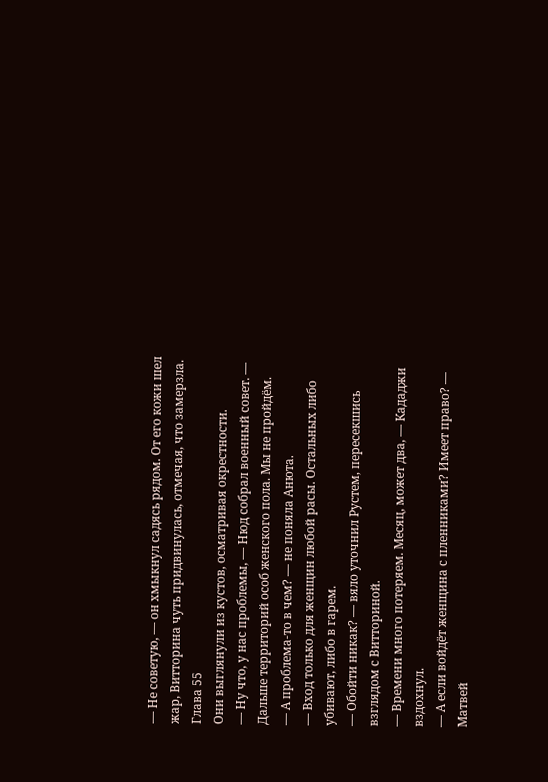— Не советую, — он хмыкнул садясь рядом. От его кожи шел жар, Витторина чуть придвинулась, отмечая, что замерзла.
Глава 55
Они выглянули из кустов, осматривая окрестности.
— Ну что, у нас проблемы, — Нюд собрал военный совет. — Дальше территорий особ женского пола. Мы не пройдём.
— А проблема-то в чем? — не поняла Анюта.
— Вход только для женщин любой расы. Остальных либо убивают, либо в гарем.
— Обойти никак? — вяло уточнил Рустем, пересекшись взглядом с Витториной.
— Времени много потеряем. Месяц, может два, — Кададжи вздохнул.
— А если войдёт женщина с пленниками? Имеет право? — Матвей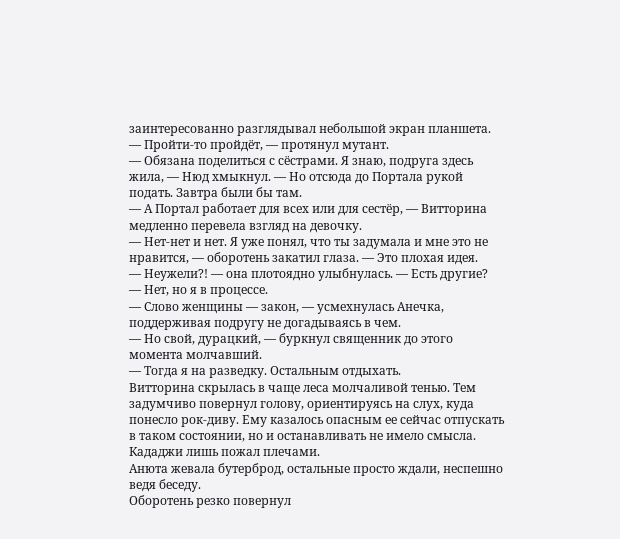заинтересованно разглядывал небольшой экран планшета.
— Пройти-то пройдёт, — протянул мутант.
— Обязана поделиться с сёстрами. Я знаю, подруга здесь жила, — Нюд хмыкнул. — Но отсюда до Портала рукой подать. Завтра были бы там.
— А Портал работает для всех или для сестёр, — Витторина медленно перевела взгляд на девочку.
— Нет-нет и нет. Я уже понял, что ты задумала и мне это не нравится, — оборотень закатил глаза. — Это плохая идея.
— Неужели?! — она плотоядно улыбнулась. — Есть другие?
— Нет, но я в процессе.
— Слово женщины — закон, — усмехнулась Анечка, поддерживая подругу не догадываясь в чем.
— Но свой, дурацкий, — буркнул священник до этого момента молчавший.
— Тогда я на разведку. Остальным отдыхать.
Витторина скрылась в чаще леса молчаливой тенью. Тем задумчиво повернул голову, ориентируясь на слух, куда понесло рок-диву. Ему казалось опасным ее сейчас отпускать в таком состоянии, но и останавливать не имело смысла. Кададжи лишь пожал плечами.
Анюта жевала бутерброд, остальные просто ждали, неспешно ведя беседу.
Оборотень резко повернул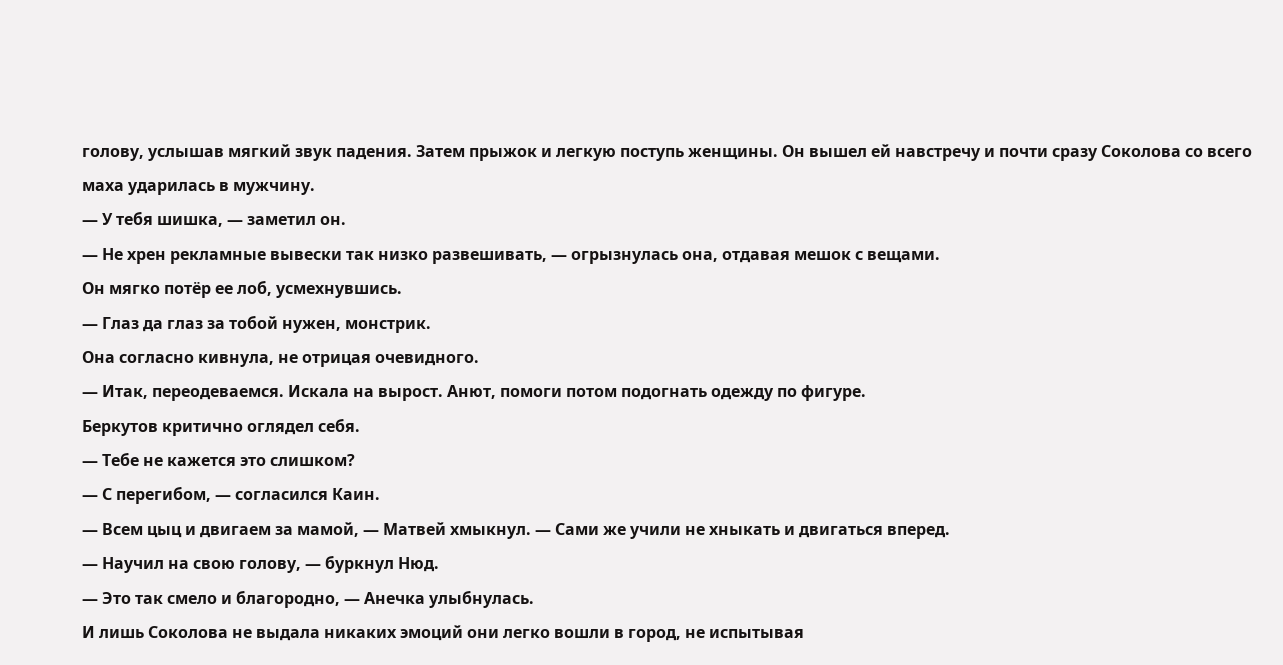голову, услышав мягкий звук падения. Затем прыжок и легкую поступь женщины. Он вышел ей навстречу и почти сразу Соколова со всего маха ударилась в мужчину.
— У тебя шишка, — заметил он.
— Не хрен рекламные вывески так низко развешивать, — огрызнулась она, отдавая мешок с вещами.
Он мягко потёр ее лоб, усмехнувшись.
— Глаз да глаз за тобой нужен, монстрик.
Она согласно кивнула, не отрицая очевидного.
— Итак, переодеваемся. Искала на вырост. Анют, помоги потом подогнать одежду по фигуре.
Беркутов критично оглядел себя.
— Тебе не кажется это слишком?
— С перегибом, — согласился Каин.
— Всем цыц и двигаем за мамой, — Матвей хмыкнул. — Сами же учили не хныкать и двигаться вперед.
— Научил на свою голову, — буркнул Нюд.
— Это так смело и благородно, — Анечка улыбнулась.
И лишь Соколова не выдала никаких эмоций они легко вошли в город, не испытывая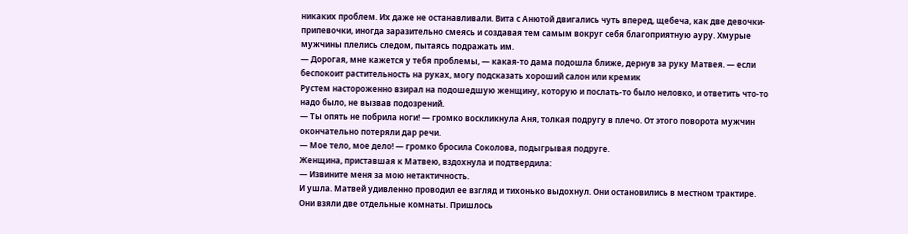никаких проблем. Их даже не останавливали. Вита с Анютой двигались чуть вперед, щебеча, как две девочки-припевочки, иногда заразительно смеясь и создавая тем самым вокруг себя благоприятную ауру. Хмурые мужчины плелись следом, пытаясь подражать им.
— Дорогая, мне кажется у тебя проблемы, — какая-то дама подошла ближе, дернув за руку Матвея. — если беспокоит растительность на руках, могу подсказать хороший салон или кремик
Рустем настороженно взирал на подошедшую женщину, которую и послать-то было неловко, и ответить что-то надо было, не вызвав подозрений.
— Ты опять не побрила ноги! — громко воскликнула Аня, толкая подругу в плечо. От этого поворота мужчин окончательно потеряли дар речи.
— Мое тело, мое дело! — громко бросила Соколова, подыгрывая подруге.
Женщина, приставшая к Матвею, вздохнула и подтвердила:
— Извините меня за мою нетактичность.
И ушла. Матвей удивленно проводил ее взгляд и тихонько выдохнул. Они остановились в местном трактире. Они взяли две отдельные комнаты. Пришлось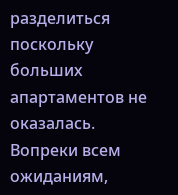разделиться поскольку больших апартаментов не оказалась. Вопреки всем ожиданиям,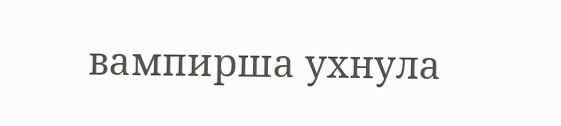вампирша ухнула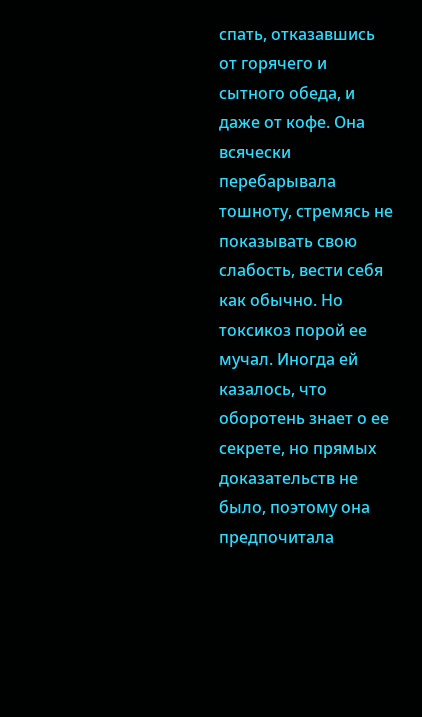спать, отказавшись от горячего и сытного обеда, и даже от кофе. Она всячески перебарывала тошноту, стремясь не показывать свою слабость, вести себя как обычно. Но токсикоз порой ее мучал. Иногда ей казалось, что оборотень знает о ее секрете, но прямых доказательств не было, поэтому она предпочитала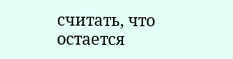считать, что остается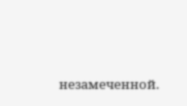незамеченной.